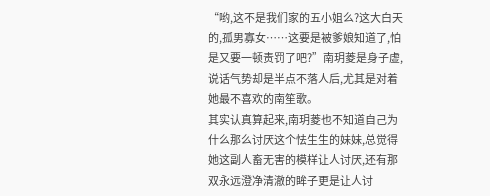“哟,这不是我们家的五小姐么?这大白天的,孤男寡女……这要是被爹娘知道了,怕是又要一顿责罚了吧?”南玥菱是身子虚,说话气势却是半点不落人后,尤其是对着她最不喜欢的南笙歌。
其实认真算起来,南玥菱也不知道自己为什么那么讨厌这个怯生生的妹妹,总觉得她这副人畜无害的模样让人讨厌,还有那双永远澄净清澈的眸子更是让人讨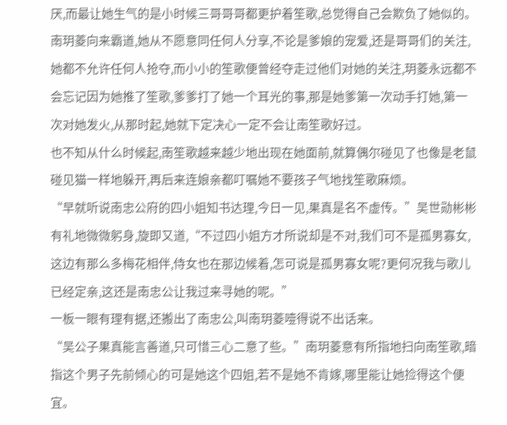厌,而最让她生气的是小时候三哥哥哥都更护着笙歌,总觉得自己会欺负了她似的。
南玥菱向来霸道,她从不愿意同任何人分享,不论是爹娘的宠爱,还是哥哥们的关注,她都不允许任何人抢夺,而小小的笙歌便曾经夺走过他们对她的关注,玥菱永远都不会忘记因为她推了笙歌,爹爹打了她一个耳光的事,那是她爹第一次动手打她,第一次对她发火,从那时起,她就下定决心一定不会让南笙歌好过。
也不知从什么时候起,南笙歌越来越少地出现在她面前,就算偶尔碰见了也像是老鼠碰见猫一样地躲开,再后来连娘亲都叮嘱她不要孩子气地找笙歌麻烦。
“早就听说南忠公府的四小姐知书达理,今日一见,果真是名不虚传。”吴世勋彬彬有礼地微微躬身,旋即又道,“不过四小姐方才所说却是不对,我们可不是孤男寡女,这边有那么多梅花相伴,侍女也在那边候着,怎可说是孤男寡女呢?更何况我与歌儿已经定亲,这还是南忠公让我过来寻她的呢。”
一板一眼有理有据,还搬出了南忠公,叫南玥菱噎得说不出话来。
“吴公子果真能言善道,只可惜三心二意了些。”南玥菱意有所指地扫向南笙歌,暗指这个男子先前倾心的可是她这个四姐,若不是她不肯嫁,哪里能让她捡得这个便宜。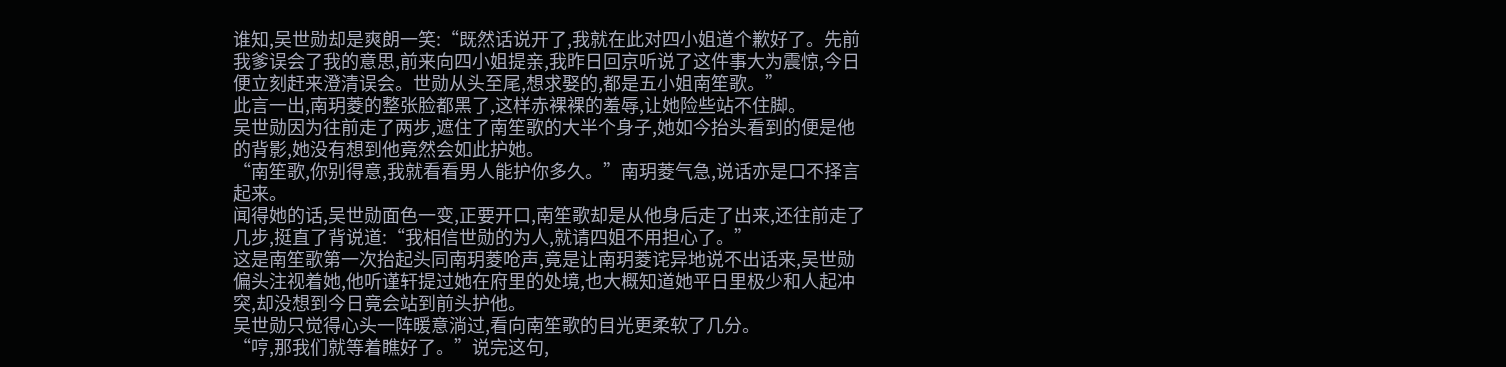谁知,吴世勋却是爽朗一笑:“既然话说开了,我就在此对四小姐道个歉好了。先前我爹误会了我的意思,前来向四小姐提亲,我昨日回京听说了这件事大为震惊,今日便立刻赶来澄清误会。世勋从头至尾,想求娶的,都是五小姐南笙歌。”
此言一出,南玥菱的整张脸都黑了,这样赤裸裸的羞辱,让她险些站不住脚。
吴世勋因为往前走了两步,遮住了南笙歌的大半个身子,她如今抬头看到的便是他的背影,她没有想到他竟然会如此护她。
“南笙歌,你别得意,我就看看男人能护你多久。”南玥菱气急,说话亦是口不择言起来。
闻得她的话,吴世勋面色一变,正要开口,南笙歌却是从他身后走了出来,还往前走了几步,挺直了背说道:“我相信世勋的为人,就请四姐不用担心了。”
这是南笙歌第一次抬起头同南玥菱呛声,竟是让南玥菱诧异地说不出话来,吴世勋偏头注视着她,他听谨轩提过她在府里的处境,也大概知道她平日里极少和人起冲突,却没想到今日竟会站到前头护他。
吴世勋只觉得心头一阵暖意淌过,看向南笙歌的目光更柔软了几分。
“哼,那我们就等着瞧好了。”说完这句,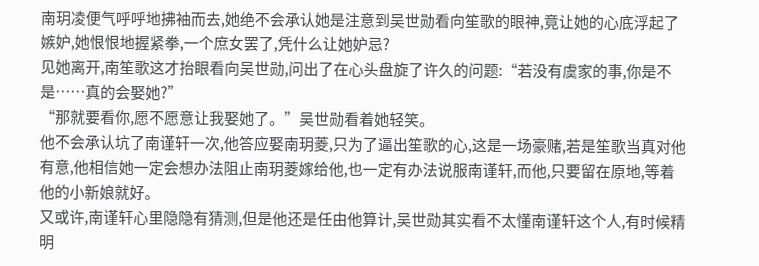南玥凌便气呼呼地拂袖而去,她绝不会承认她是注意到吴世勋看向笙歌的眼神,竟让她的心底浮起了嫉妒,她恨恨地握紧拳,一个庶女罢了,凭什么让她妒忌?
见她离开,南笙歌这才抬眼看向吴世勋,问出了在心头盘旋了许久的问题:“若没有虞家的事,你是不是……真的会娶她?”
“那就要看你,愿不愿意让我娶她了。”吴世勋看着她轻笑。
他不会承认坑了南谨轩一次,他答应娶南玥菱,只为了逼出笙歌的心,这是一场豪赌,若是笙歌当真对他有意,他相信她一定会想办法阻止南玥菱嫁给他,也一定有办法说服南谨轩,而他,只要留在原地,等着他的小新娘就好。
又或许,南谨轩心里隐隐有猜测,但是他还是任由他算计,吴世勋其实看不太懂南谨轩这个人,有时候精明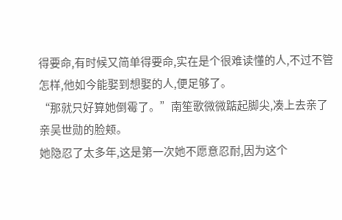得要命,有时候又简单得要命,实在是个很难读懂的人,不过不管怎样,他如今能娶到想娶的人,便足够了。
“那就只好算她倒霉了。”南笙歌微微踮起脚尖,凑上去亲了亲吴世勋的脸颊。
她隐忍了太多年,这是第一次她不愿意忍耐,因为这个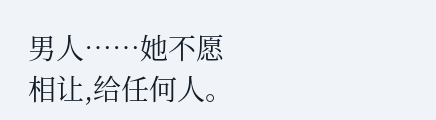男人……她不愿相让,给任何人。